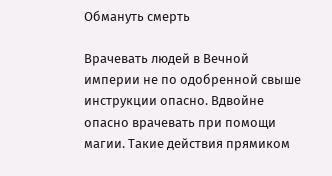Обмануть смерть

Врачевать людей в Вечной империи не по одобренной свыше инструкции опасно. Вдвойне опасно врачевать при помощи магии. Такие действия прямиком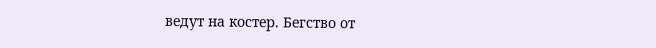ведут на костер. Бегство от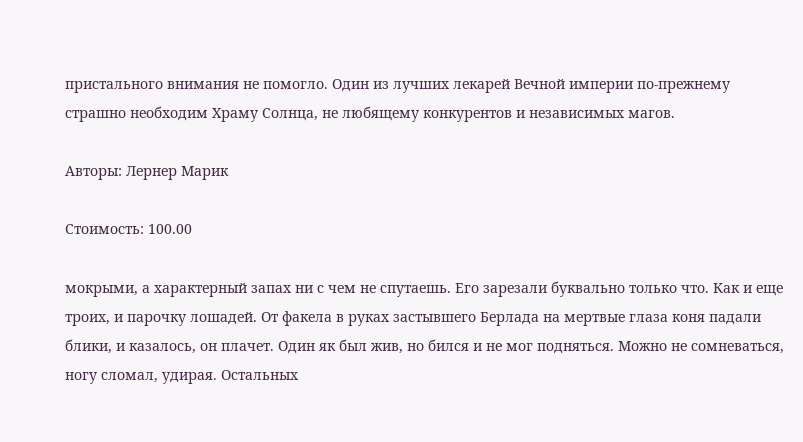пристального внимания не помогло. Один из лучших лекарей Вечной империи по-прежнему страшно необходим Храму Солнца, не любящему конкурентов и независимых магов.

Авторы: Лернер Марик

Стоимость: 100.00

мокрыми, а характерный запах ни с чем не спутаешь. Его зарезали буквально только что. Как и еще троих, и парочку лошадей. От факела в руках застывшего Берлада на мертвые глаза коня падали блики, и казалось, он плачет. Один як был жив, но бился и не мог подняться. Можно не сомневаться, ногу сломал, удирая. Остальных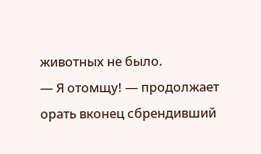животных не было.
— Я отомщу! — продолжает орать вконец сбрендивший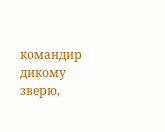командир дикому зверю,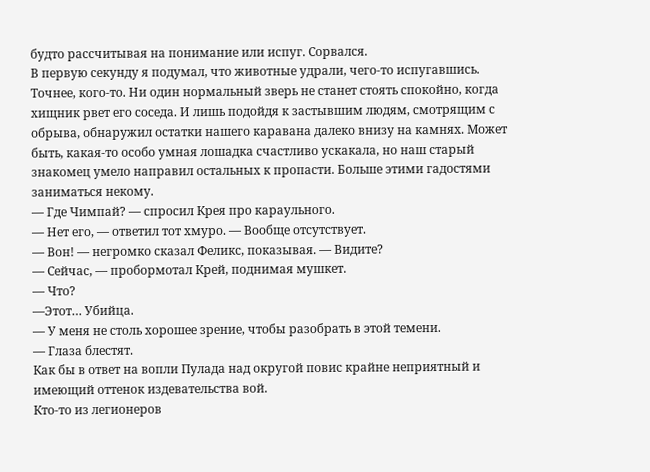будто рассчитывая на понимание или испуг. Сорвался.
В первую секунду я подумал, что животные удрали, чего-то испугавшись. Точнее, кого-то. Ни один нормальный зверь не станет стоять спокойно, когда хищник рвет его соседа. И лишь подойдя к застывшим людям, смотрящим с обрыва, обнаружил остатки нашего каравана далеко внизу на камнях. Может быть, какая-то особо умная лошадка счастливо ускакала, но наш старый знакомец умело направил остальных к пропасти. Больше этими гадостями заниматься некому.
— Где Чимпай? — спросил Крея про караульного.
— Нет его, — ответил тот хмуро. — Вообще отсутствует.
— Вон! — негромко сказал Феликс, показывая. — Видите?
— Сейчас, — пробормотал Крей, поднимая мушкет.
— Что?
—Этот… Убийца.
— У меня не столь хорошее зрение, чтобы разобрать в этой темени.
— Глаза блестят.
Как бы в ответ на вопли Пулада над округой повис крайне неприятный и имеющий оттенок издевательства вой.
Кто-то из легионеров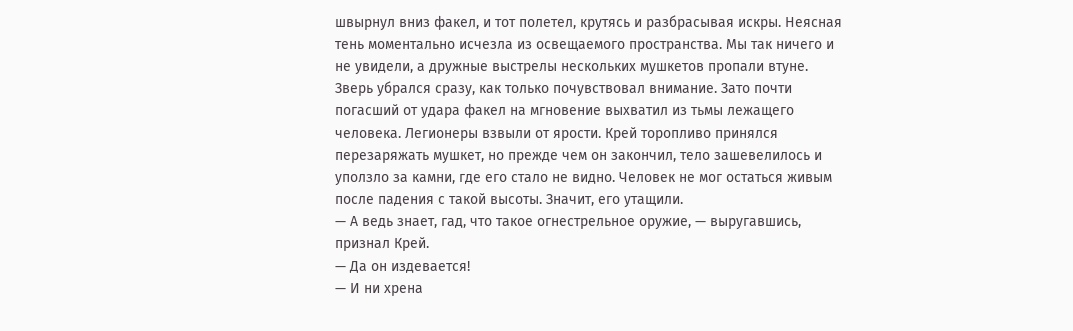швырнул вниз факел, и тот полетел, крутясь и разбрасывая искры. Неясная тень моментально исчезла из освещаемого пространства. Мы так ничего и не увидели, а дружные выстрелы нескольких мушкетов пропали втуне. Зверь убрался сразу, как только почувствовал внимание. Зато почти погасший от удара факел на мгновение выхватил из тьмы лежащего человека. Легионеры взвыли от ярости. Крей торопливо принялся перезаряжать мушкет, но прежде чем он закончил, тело зашевелилось и уползло за камни, где его стало не видно. Человек не мог остаться живым после падения с такой высоты. Значит, его утащили.
— А ведь знает, гад, что такое огнестрельное оружие, — выругавшись, признал Крей.
— Да он издевается!
— И ни хрена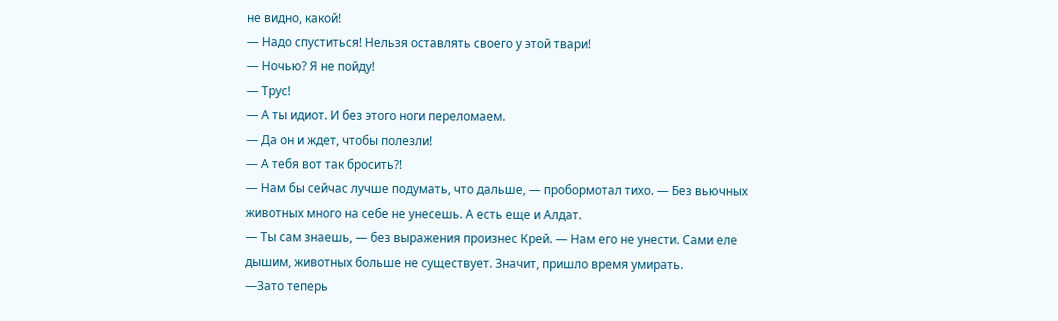не видно, какой!
— Надо спуститься! Нельзя оставлять своего у этой твари!
— Ночью? Я не пойду!
— Трус!
— А ты идиот. И без этого ноги переломаем.
— Да он и ждет, чтобы полезли!
— А тебя вот так бросить?!
— Нам бы сейчас лучше подумать, что дальше, — пробормотал тихо. — Без вьючных животных много на себе не унесешь. А есть еще и Алдат.
— Ты сам знаешь, — без выражения произнес Крей. — Нам его не унести. Сами еле дышим, животных больше не существует. Значит, пришло время умирать.
—Зато теперь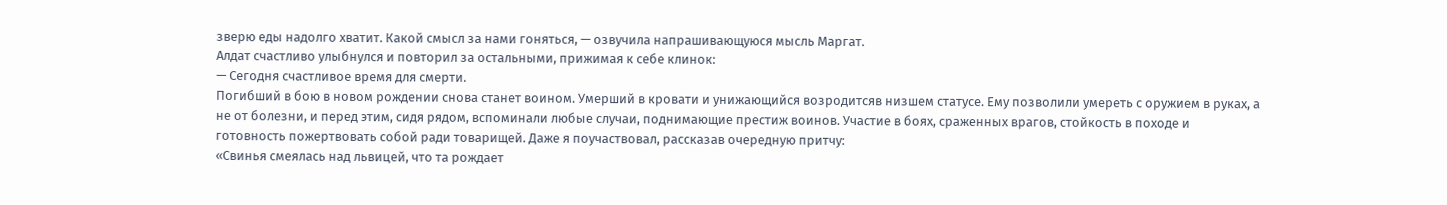зверю еды надолго хватит. Какой смысл за нами гоняться, — озвучила напрашивающуюся мысль Маргат.
Алдат счастливо улыбнулся и повторил за остальными, прижимая к себе клинок:
— Сегодня счастливое время для смерти.
Погибший в бою в новом рождении снова станет воином. Умерший в кровати и унижающийся возродитсяв низшем статусе. Ему позволили умереть с оружием в руках, а не от болезни, и перед этим, сидя рядом, вспоминали любые случаи, поднимающие престиж воинов. Участие в боях, сраженных врагов, стойкость в походе и готовность пожертвовать собой ради товарищей. Даже я поучаствовал, рассказав очередную притчу:
«Свинья смеялась над львицей, что та рождает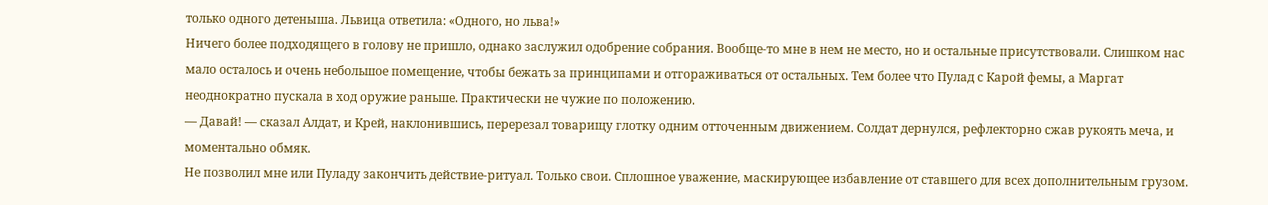только одного детеныша. Львица ответила: «Одного, но льва!»
Ничего более подходящего в голову не пришло, однако заслужил одобрение собрания. Вообще-то мне в нем не место, но и остальные присутствовали. Слишком нас мало осталось и очень небольшое помещение, чтобы бежать за принципами и отгораживаться от остальных. Тем более что Пулад с Карой фемы, а Маргат неоднократно пускала в ход оружие раньше. Практически не чужие по положению.
— Давай! — сказал Алдат, и Крей, наклонившись, перерезал товарищу глотку одним отточенным движением. Солдат дернулся, рефлекторно сжав рукоять меча, и моментально обмяк.
Не позволил мне или Пуладу закончить действие-ритуал. Только свои. Сплошное уважение, маскирующее избавление от ставшего для всех дополнительным грузом.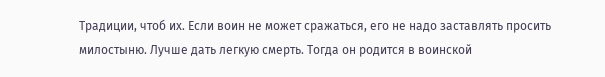Традиции, чтоб их. Если воин не может сражаться, его не надо заставлять просить милостыню. Лучше дать легкую смерть. Тогда он родится в воинской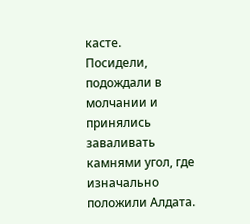касте.
Посидели, подождали в молчании и принялись заваливать камнями угол, где изначально положили Алдата.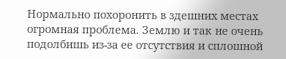Нормально похоронить в здешних местах огромная проблема. Землю и так не очень подолбишь из-за ее отсутствия и сплошной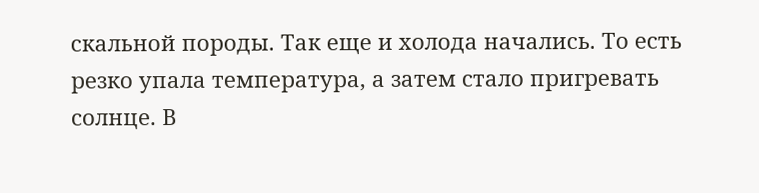скальной породы. Так еще и холода начались. То есть резко упала температура, а затем стало пригревать солнце. В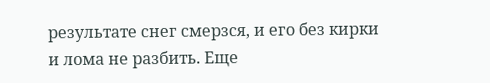результате снег смерзся, и его без кирки и лома не разбить. Еще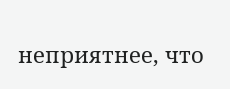неприятнее, что